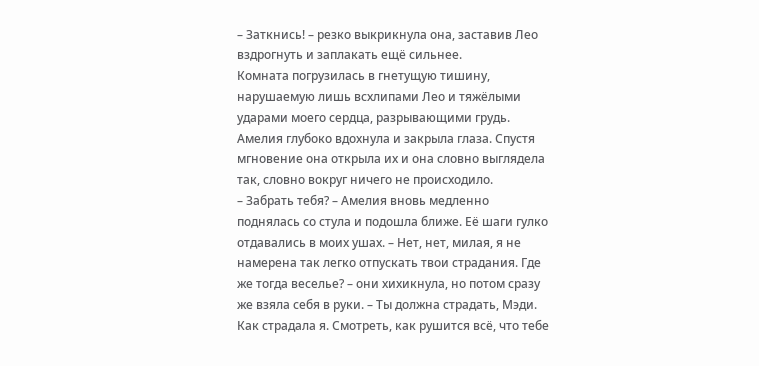– Заткнись! – резко выкрикнула она, заставив Лео вздрогнуть и заплакать ещё сильнее.
Комната погрузилась в гнетущую тишину, нарушаемую лишь всхлипами Лео и тяжёлыми ударами моего сердца, разрывающими грудь. Амелия глубоко вдохнула и закрыла глаза. Спустя мгновение она открыла их и она словно выглядела так, словно вокруг ничего не происходило.
– Забрать тебя? – Амелия вновь медленно поднялась со стула и подошла ближе. Её шаги гулко отдавались в моих ушах. – Нет, нет, милая, я не намерена так легко отпускать твои страдания. Где же тогда веселье? – они хихикнула, но потом сразу же взяла себя в руки. – Ты должна страдать, Мэди. Как страдала я. Смотреть, как рушится всё, что тебе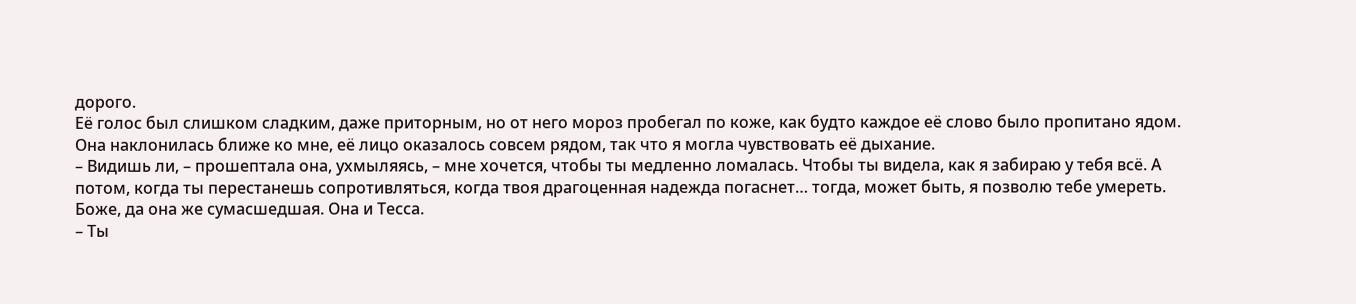дорого.
Её голос был слишком сладким, даже приторным, но от него мороз пробегал по коже, как будто каждое её слово было пропитано ядом. Она наклонилась ближе ко мне, её лицо оказалось совсем рядом, так что я могла чувствовать её дыхание.
– Видишь ли, – прошептала она, ухмыляясь, – мне хочется, чтобы ты медленно ломалась. Чтобы ты видела, как я забираю у тебя всё. А потом, когда ты перестанешь сопротивляться, когда твоя драгоценная надежда погаснет… тогда, может быть, я позволю тебе умереть.
Боже, да она же сумасшедшая. Она и Тесса.
– Ты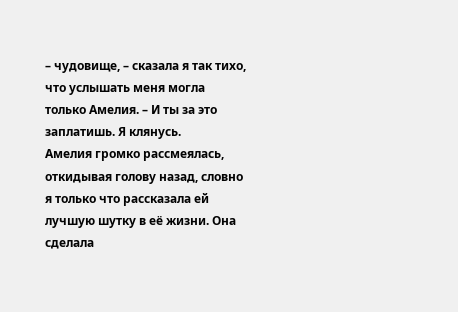– чудовище, – сказала я так тихо, что услышать меня могла только Амелия. – И ты за это заплатишь. Я клянусь.
Амелия громко рассмеялась, откидывая голову назад, словно я только что рассказала ей лучшую шутку в её жизни. Она сделала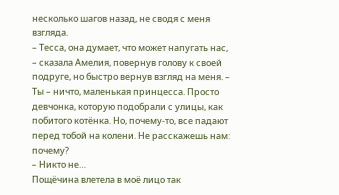несколько шагов назад, не сводя с меня взгляда.
– Тесса, она думает, что может напугать нас, – сказала Амелия, повернув голову к своей подруге, но быстро вернув взгляд на меня. – Ты – ничто, маленькая принцесса. Просто девчонка, которую подобрали с улицы, как побитого котёнка. Но, почему-то, все падают перед тобой на колени. Не расскажешь нам: почему?
– Никто не…
Пощёчина влетела в моё лицо так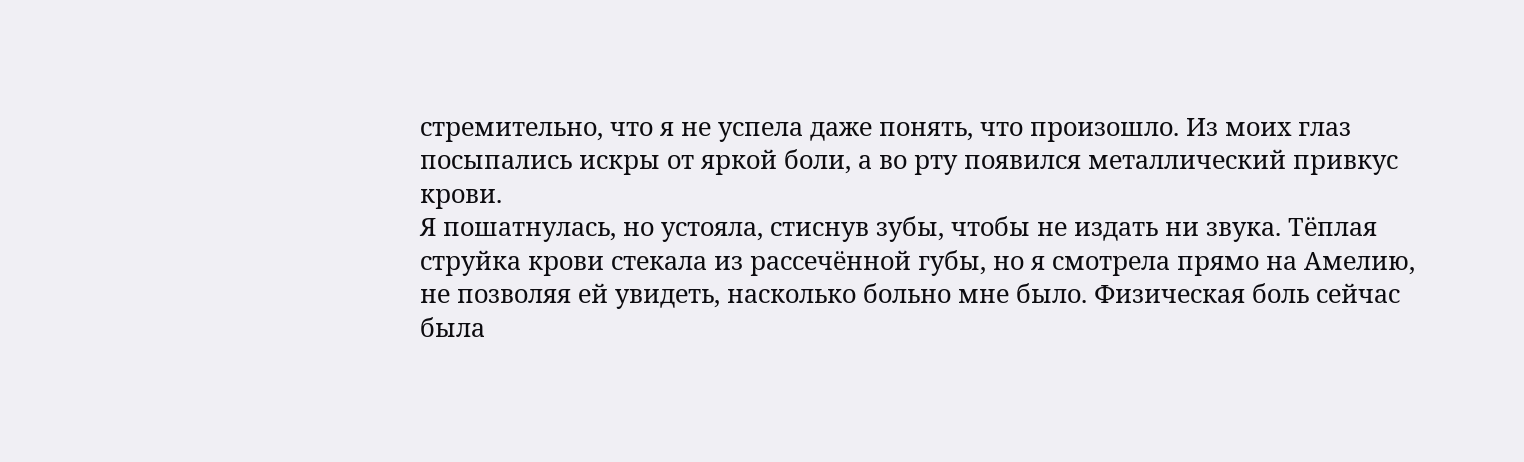стремительно, что я не успела даже понять, что произошло. Из моих глаз посыпались искры от яркой боли, а во рту появился металлический привкус крови.
Я пошатнулась, но устояла, стиснув зубы, чтобы не издать ни звука. Тёплая струйка крови стекала из рассечённой губы, но я смотрела прямо на Амелию, не позволяя ей увидеть, насколько больно мне было. Физическая боль сейчас была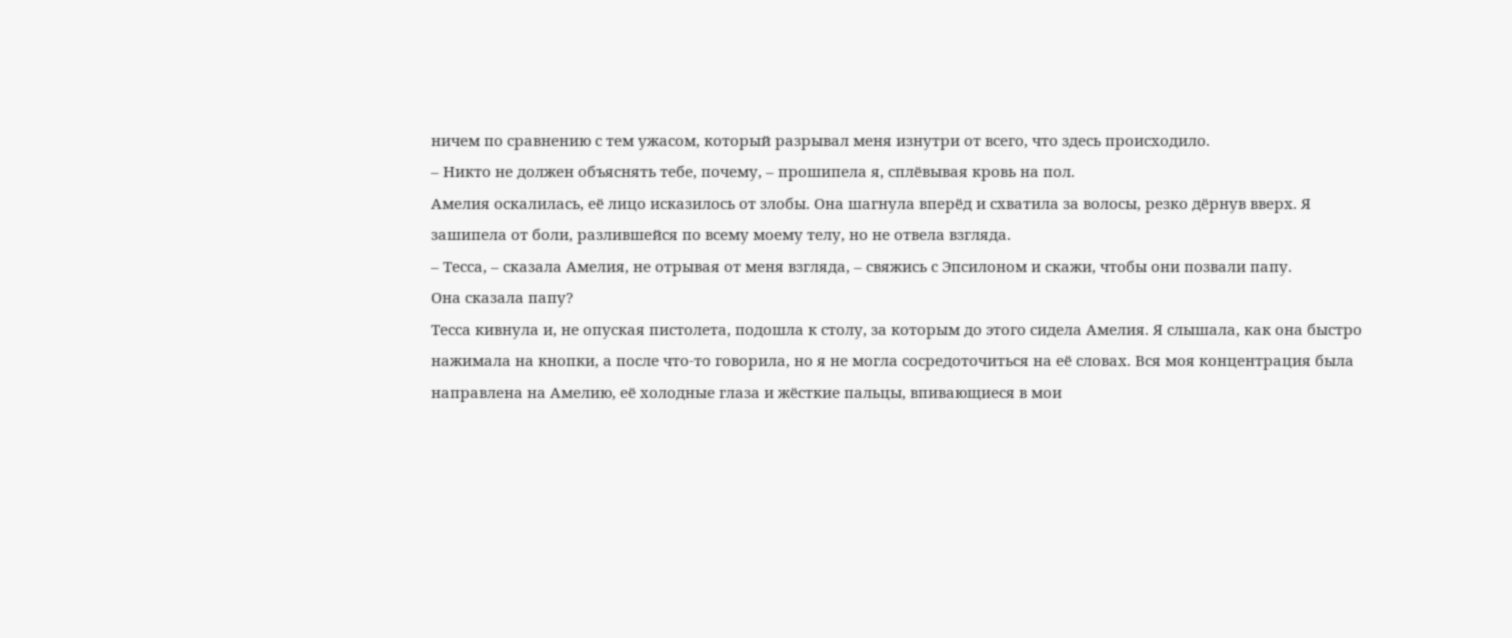ничем по сравнению с тем ужасом, который разрывал меня изнутри от всего, что здесь происходило.
– Никто не должен объяснять тебе, почему, – прошипела я, сплёвывая кровь на пол.
Амелия оскалилась, её лицо исказилось от злобы. Она шагнула вперёд и схватила за волосы, резко дёрнув вверх. Я зашипела от боли, разлившейся по всему моему телу, но не отвела взгляда.
– Тесса, – сказала Амелия, не отрывая от меня взгляда, – свяжись с Эпсилоном и скажи, чтобы они позвали папу.
Она сказала папу?
Тесса кивнула и, не опуская пистолета, подошла к столу, за которым до этого сидела Амелия. Я слышала, как она быстро нажимала на кнопки, а после что-то говорила, но я не могла сосредоточиться на её словах. Вся моя концентрация была направлена на Амелию, её холодные глаза и жёсткие пальцы, впивающиеся в мои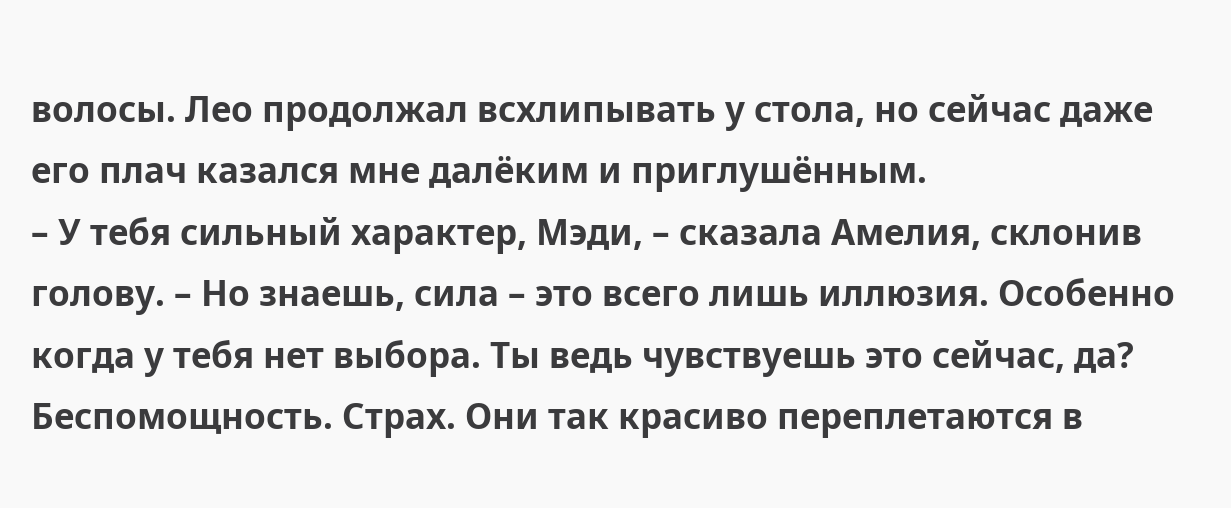волосы. Лео продолжал всхлипывать у стола, но сейчас даже его плач казался мне далёким и приглушённым.
– У тебя сильный характер, Мэди, – сказала Амелия, склонив голову. – Но знаешь, сила – это всего лишь иллюзия. Особенно когда у тебя нет выбора. Ты ведь чувствуешь это сейчас, да? Беспомощность. Страх. Они так красиво переплетаются в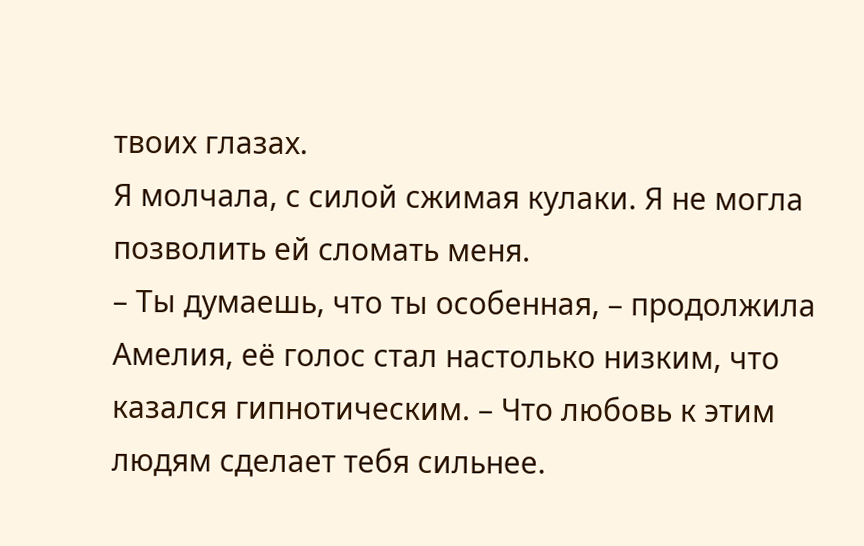твоих глазах.
Я молчала, с силой сжимая кулаки. Я не могла позволить ей сломать меня.
– Ты думаешь, что ты особенная, – продолжила Амелия, её голос стал настолько низким, что казался гипнотическим. – Что любовь к этим людям сделает тебя сильнее.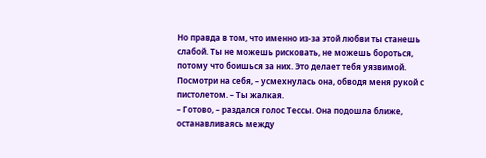Но правда в том, что именно из-за этой любви ты станешь слабой. Ты не можешь рисковать, не можешь бороться, потому что боишься за них. Это делает тебя уязвимой. Посмотри на себя, – усмехнулась она, обводя меня рукой с пистолетом. – Ты жалкая.
– Готово, – раздался голос Тессы. Она подошла ближе, останавливаясь между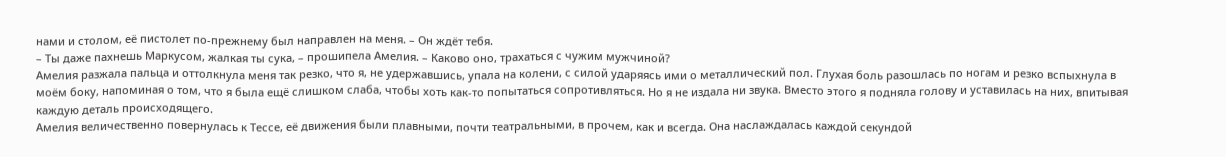нами и столом, её пистолет по-прежнему был направлен на меня. – Он ждёт тебя.
– Ты даже пахнешь Маркусом, жалкая ты сука, – прошипела Амелия. – Каково оно, трахаться с чужим мужчиной?
Амелия разжала пальца и оттолкнула меня так резко, что я, не удержавшись, упала на колени, с силой ударяясь ими о металлический пол. Глухая боль разошлась по ногам и резко вспыхнула в моём боку, напоминая о том, что я была ещё слишком слаба, чтобы хоть как-то попытаться сопротивляться. Но я не издала ни звука. Вместо этого я подняла голову и уставилась на них, впитывая каждую деталь происходящего.
Амелия величественно повернулась к Тессе, её движения были плавными, почти театральными, в прочем, как и всегда. Она наслаждалась каждой секундой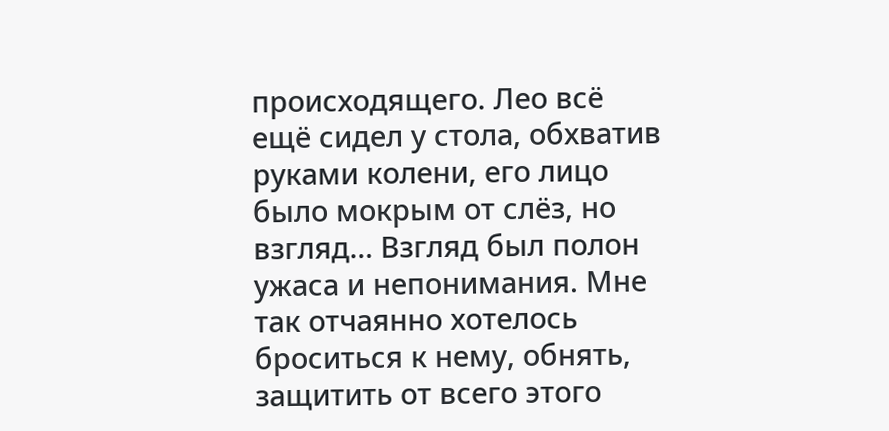происходящего. Лео всё ещё сидел у стола, обхватив руками колени, его лицо было мокрым от слёз, но взгляд… Взгляд был полон ужаса и непонимания. Мне так отчаянно хотелось броситься к нему, обнять, защитить от всего этого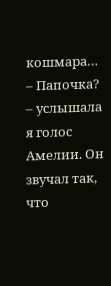кошмара…
– Папочка? – услышала я голос Амелии. Он звучал так, что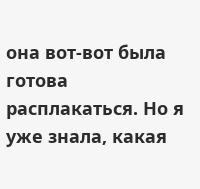она вот-вот была готова расплакаться. Но я уже знала, какая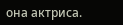она актриса.